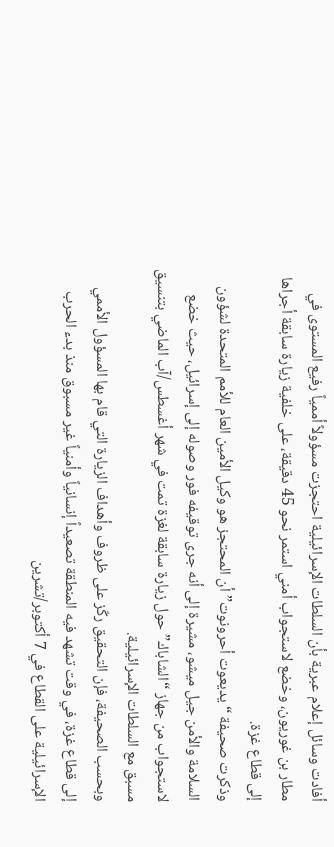أفادت وسائل إعلام عبرية بأن السلطات الإسرائيلية احتجزت مسؤولاً أممياً رفيع المستوى في مطار بن غوريون، وخضع لاستجواب أمني استمر نحو 45 دقيقة، على خلفية زيارة سابقة أجراها إلى قطاع غزة.
وذكرت صحيفة “يديعوت أحرونوت” أن المحتجز هو وكيل الأمين العام للأمم المتحدة لشؤون السلامة والأمن جيل ميشو، مشيرة إلى أنه جرى توقيفه فور وصوله إلى إسرائيل، حيث خضع لاستجواب من جهاز “الشاباك” حول زيارة سابقة لغزة تمت في شهر أغسطس/آب الماضي بتنسيق مسبق مع السلطات الإسرائيلية.
وبحسب الصحيفة، فإن التحقيق ركّز على ظروف وأهداف الزيارة التي قام بها المسؤول الأممي إلى قطاع غزة، في وقت تشهد فيه المنطقة تصعيداً إنسانياً وأمنياً غير مسبوق منذ بدء الحرب الإسرائيلية على القطاع في 7 أكتوبر/تشرين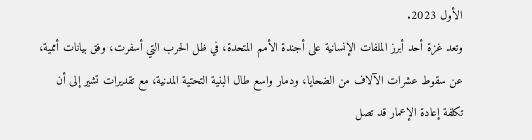الأول 2023.
وتعد غزة أحد أبرز الملفات الإنسانية على أجندة الأمم المتحدة، في ظل الحرب التي أسفرت، وفق بيانات أممية، عن سقوط عشرات الآلاف من الضحايا، ودمار واسع طال البنية التحتية المدنية، مع تقديرات تشير إلى أن تكلفة إعادة الإعمار قد تصل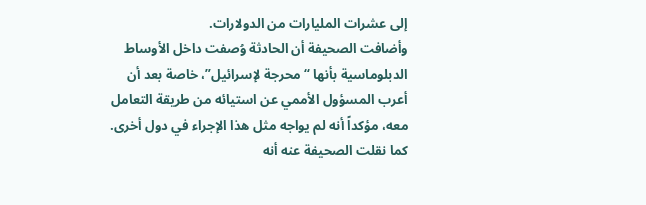إلى عشرات المليارات من الدولارات.
وأضافت الصحيفة أن الحادثة وُصفت داخل الأوساط الدبلوماسية بأنها “محرجة لإسرائيل”، خاصة بعد أن أعرب المسؤول الأممي عن استيائه من طريقة التعامل معه، مؤكداً أنه لم يواجه مثل هذا الإجراء في دول أخرى.
كما نقلت الصحيفة عنه أنه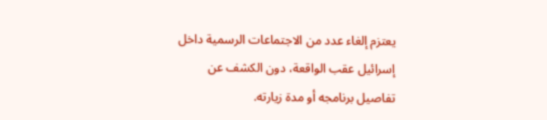يعتزم إلغاء عدد من الاجتماعات الرسمية داخل إسرائيل عقب الواقعة، دون الكشف عن تفاصيل برنامجه أو مدة زيارته.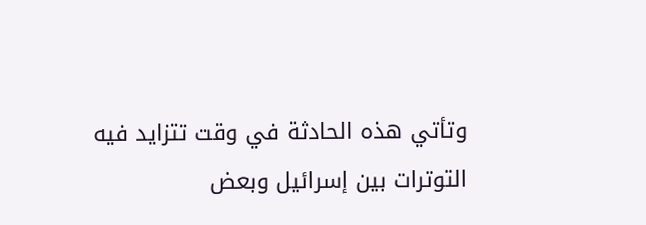وتأتي هذه الحادثة في وقت تتزايد فيه التوترات بين إسرائيل وبعض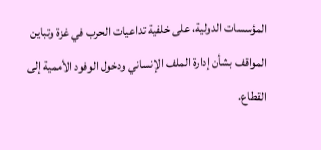المؤسسات الدولية، على خلفية تداعيات الحرب في غزة وتباين المواقف بشأن إدارة الملف الإنساني ودخول الوفود الأممية إلى القطاع.